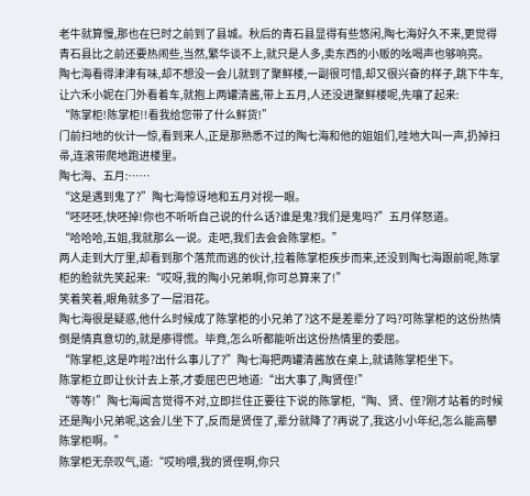老牛就算慢,那也在巳时之前到了县城。秋后的青石县显得有些悠闲,陶七海好久不来,更觉得青石县比之前还要热闹些,当然,繁华谈不上,就只是人多,卖东西的小贩的吆喝声也够响亮。
陶七海看得津津有味,却不想没一会儿就到了聚鲜楼,一副很可惜,却又很兴奋的样子,跳下牛车,让六禾小妮在门外看着车,就抱上两罐清酱,带上五月,人还没进聚鲜楼呢,先嚷了起来:
“陈掌柜!陈掌柜!!看我给您带了什么鲜货!”
门前扫地的伙计一惊,看到来人,正是那熟悉不过的陶七海和他的姐姐们,哇地大叫一声,扔掉扫帚,连滚带爬地跑进楼里。
陶七海、五月:……
“这是遇到鬼了?”陶七海惊讶地和五月对视一眼。
“呸呸呸,快呸掉!你也不听听自己说的什么话?谁是鬼?我们是鬼吗?”五月佯怒道。
“哈哈哈,五姐,我就那么一说。走吧,我们去会会陈掌柜。”
两人走到大厅里,却看到那个落荒而逃的伙计,拉着陈掌柜疾步而来,还没到陶七海跟前呢,陈掌柜的脸就先笑起来:“哎呀,我的陶小兄弟啊,你可总算来了!”
笑着笑着,眼角就多了一层泪花。
陶七海很是疑惑,他什么时候成了陈掌柜的小兄弟了?这不是差辈分了吗?可陈掌柜的这份热情倒是情真意切的,就是瘆得慌。毕竟,怎么听都能听出这份热情里的委屈。
“陈掌柜,这是咋啦?出什么事儿了?”陶七海把两罐清酱放在桌上,就请陈掌柜坐下。
陈掌柜立即让伙计去上茶,才委屈巴巴地道:“出大事了,陶贤侄!”
“等等!”陶七海闻言觉得不对,立即拦住正要往下说的陈掌柜,“陶、贤、侄?刚才站着的时候还是陶小兄弟呢,这会儿坐下了,反而是贤侄了,辈分就降了?再说了,我这小小年纪,怎么能高攀陈掌柜啊。”
陈掌柜无奈叹气,道:“哎哟喂,我的贤侄啊,你只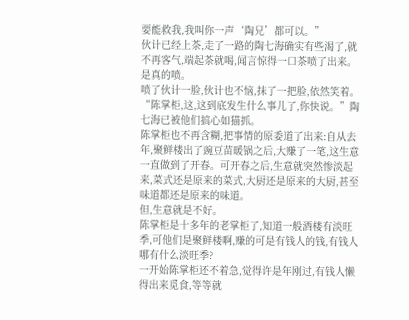要能救我,我叫你一声‘陶兄’都可以。”
伙计已经上茶,走了一路的陶七海确实有些渴了,就不再客气,端起茶就喝,闻言惊得一口茶喷了出来。
是真的喷。
喷了伙计一脸,伙计也不恼,抹了一把脸,依然笑着。
“陈掌柜,这,这到底发生什么事儿了,你快说。”陶七海已被他们搞心如猫抓。
陈掌柜也不再含糊,把事情的原委道了出来:自从去年,聚鲜楼出了豌豆苗暖锅之后,大赚了一笔,这生意一直做到了开春。可开春之后,生意就突然惨淡起来,菜式还是原来的菜式,大厨还是原来的大厨,甚至味道都还是原来的味道。
但,生意就是不好。
陈掌柜是十多年的老掌柜了,知道一般酒楼有淡旺季,可他们是聚鲜楼啊,赚的可是有钱人的钱,有钱人哪有什么淡旺季?
一开始陈掌柜还不着急,觉得许是年刚过,有钱人懒得出来觅食,等等就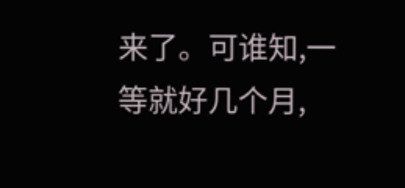来了。可谁知,一等就好几个月,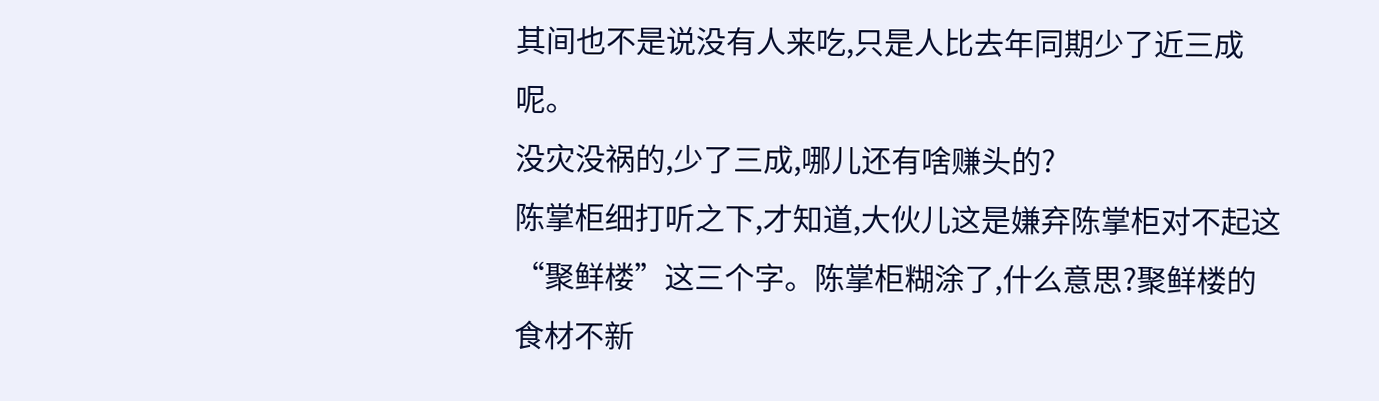其间也不是说没有人来吃,只是人比去年同期少了近三成呢。
没灾没祸的,少了三成,哪儿还有啥赚头的?
陈掌柜细打听之下,才知道,大伙儿这是嫌弃陈掌柜对不起这“聚鲜楼”这三个字。陈掌柜糊涂了,什么意思?聚鲜楼的食材不新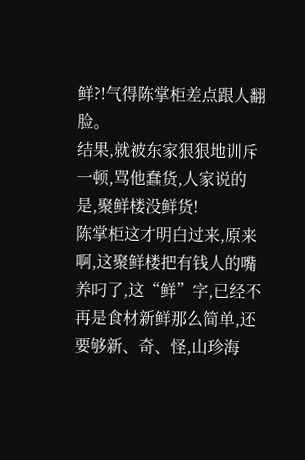鲜?!气得陈掌柜差点跟人翻脸。
结果,就被东家狠狠地训斥一顿,骂他蠢货,人家说的是,聚鲜楼没鲜货!
陈掌柜这才明白过来,原来啊,这聚鲜楼把有钱人的嘴养叼了,这“鲜”字,已经不再是食材新鲜那么简单,还要够新、奇、怪,山珍海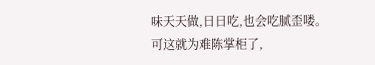味天天做,日日吃,也会吃腻歪喽。
可这就为难陈掌柜了,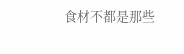食材不都是那些